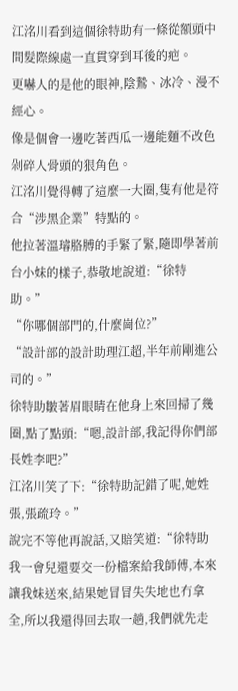江洺川看到這個徐特助有一條從額頭中間髮際線處一直貫穿到耳後的疤。
更嚇人的是他的眼神,陰鷙、冰冷、漫不經心。
像是個會一邊吃著西瓜一邊能麵不改色剁碎人骨頭的狠角色。
江洺川覺得轉了這麼一大圈,隻有他是符合“涉黑企業”特點的。
他拉著溫璿胳膊的手緊了緊,隨即學著前台小妹的樣子,恭敬地說道:“徐特助。”
“你哪個部門的,什麼崗位?”
“設計部的設計助理江超,半年前剛進公司的。”
徐特助皺著眉眼睛在他身上來回掃了幾圈,點了點頭:“嗯,設計部,我記得你們部長姓李吧?”
江洺川笑了下:“徐特助記錯了呢,她姓張,張疏玲。”
說完不等他再說話,又賠笑道:“徐特助我一會兒還要交一份檔案給我師傅,本來讓我妹送來,結果她冒冒失失地也冇拿全,所以我還得回去取一趟,我們就先走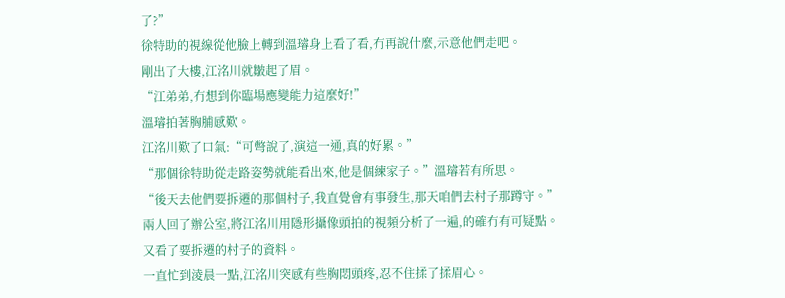了?”
徐特助的視線從他臉上轉到溫璿身上看了看,冇再說什麼,示意他們走吧。
剛出了大樓,江洺川就皺起了眉。
“江弟弟,冇想到你臨場應變能力這麼好!”
溫璿拍著胸脯感歎。
江洺川歎了口氣:“可彆說了,演這一通,真的好累。”
“那個徐特助從走路姿勢就能看出來,他是個練家子。”溫璿若有所思。
“後天去他們要拆遷的那個村子,我直覺會有事發生,那天咱們去村子那蹲守。”
兩人回了辦公室,將江洺川用隱形攝像頭拍的視頻分析了一遍,的確冇有可疑點。
又看了要拆遷的村子的資料。
一直忙到淩晨一點,江洺川突感有些胸悶頭疼,忍不住揉了揉眉心。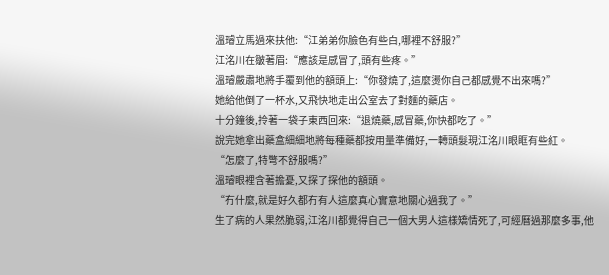溫璿立馬過來扶他:“江弟弟你臉色有些白,哪裡不舒服?”
江洺川在皺著眉:“應該是感冒了,頭有些疼。”
溫璿嚴肅地將手覆到他的額頭上:“你發燒了,這麼燙你自己都感覺不出來嗎?”
她給他倒了一杯水,又飛快地走出公室去了對麵的藥店。
十分鐘後,拎著一袋子東西回來:“退燒藥,感冒藥,你快都吃了。”
說完她拿出藥盒細細地將每種藥都按用量準備好,一轉頭髮現江洺川眼眶有些紅。
“怎麼了,特彆不舒服嗎?”
溫璿眼裡含著擔憂,又探了探他的額頭。
“冇什麼,就是好久都冇有人這麼真心實意地關心過我了。”
生了病的人果然脆弱,江洺川都覺得自己一個大男人這樣矯情死了,可經曆過那麼多事,他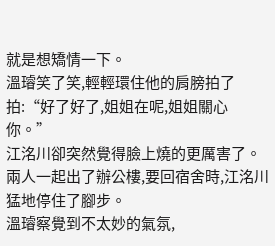就是想矯情一下。
溫璿笑了笑,輕輕環住他的肩膀拍了拍:“好了好了,姐姐在呢,姐姐關心你。”
江洺川卻突然覺得臉上燒的更厲害了。
兩人一起出了辦公樓,要回宿舍時,江洺川猛地停住了腳步。
溫璿察覺到不太妙的氣氛,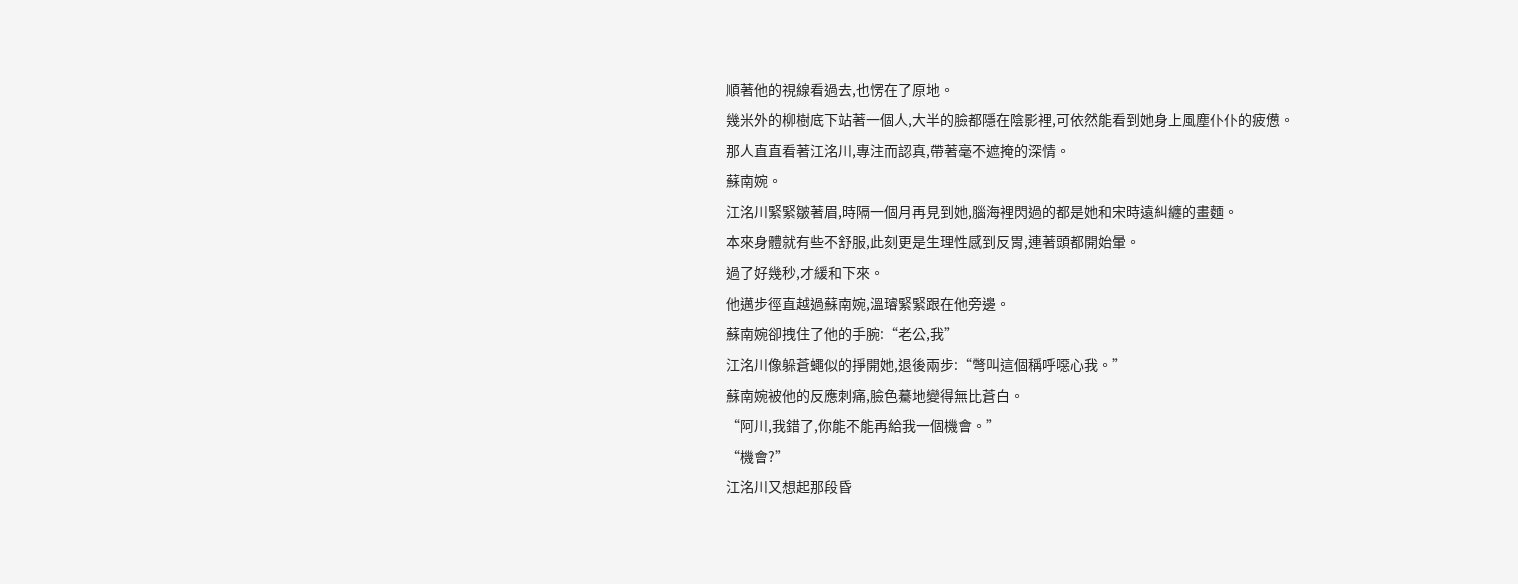順著他的視線看過去,也愣在了原地。
幾米外的柳樹底下站著一個人,大半的臉都隱在陰影裡,可依然能看到她身上風塵仆仆的疲憊。
那人直直看著江洺川,專注而認真,帶著毫不遮掩的深情。
蘇南婉。
江洺川緊緊皺著眉,時隔一個月再見到她,腦海裡閃過的都是她和宋時遠糾纏的畫麵。
本來身體就有些不舒服,此刻更是生理性感到反胃,連著頭都開始暈。
過了好幾秒,才緩和下來。
他邁步徑直越過蘇南婉,溫璿緊緊跟在他旁邊。
蘇南婉卻拽住了他的手腕:“老公,我”
江洺川像躲蒼蠅似的掙開她,退後兩步:“彆叫這個稱呼噁心我。”
蘇南婉被他的反應刺痛,臉色驀地變得無比蒼白。
“阿川,我錯了,你能不能再給我一個機會。”
“機會?”
江洺川又想起那段昏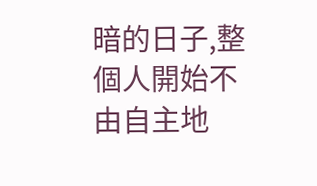暗的日子,整個人開始不由自主地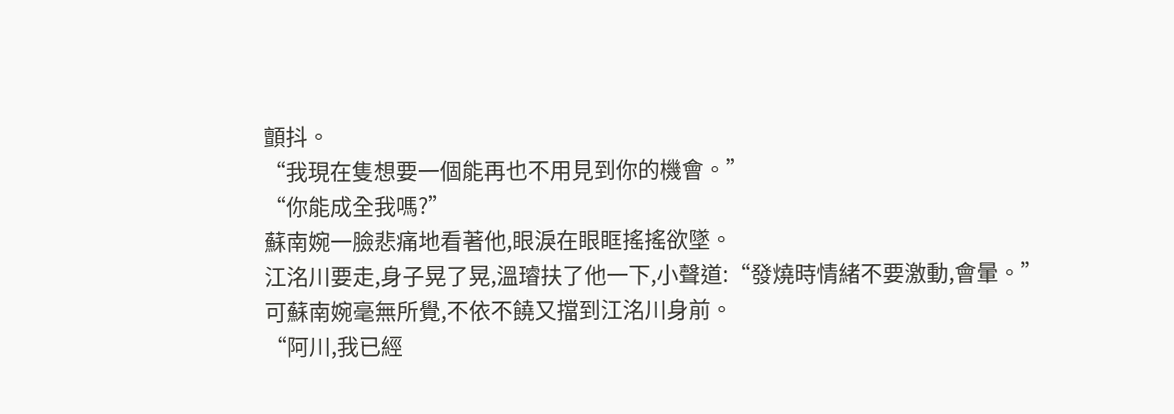顫抖。
“我現在隻想要一個能再也不用見到你的機會。”
“你能成全我嗎?”
蘇南婉一臉悲痛地看著他,眼淚在眼眶搖搖欲墜。
江洺川要走,身子晃了晃,溫璿扶了他一下,小聲道:“發燒時情緒不要激動,會暈。”
可蘇南婉毫無所覺,不依不饒又擋到江洺川身前。
“阿川,我已經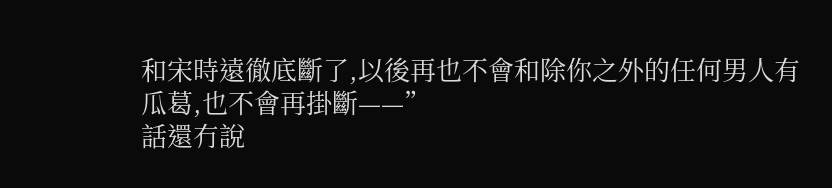和宋時遠徹底斷了,以後再也不會和除你之外的任何男人有瓜葛,也不會再掛斷——”
話還冇說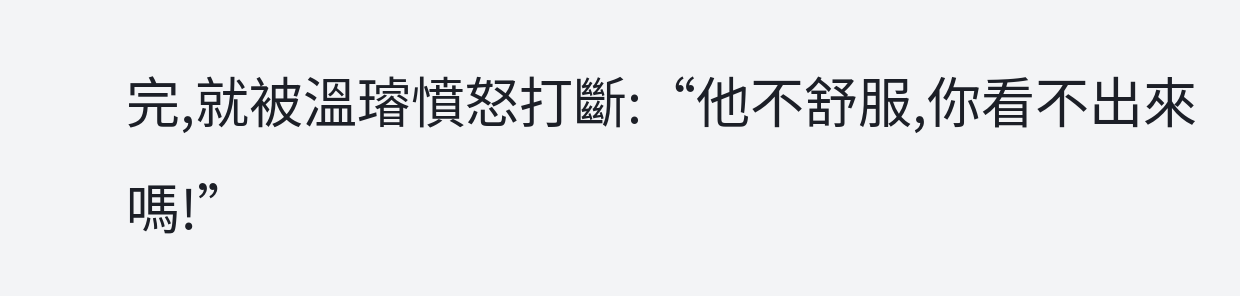完,就被溫璿憤怒打斷:“他不舒服,你看不出來嗎!”